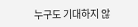누구도 기대하지 않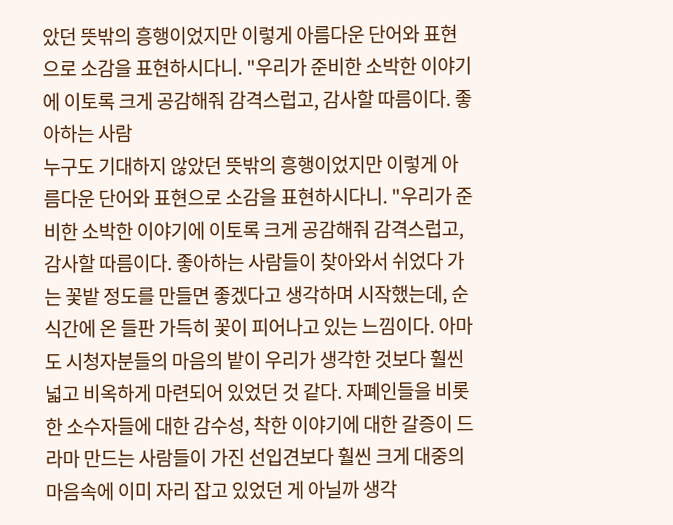았던 뜻밖의 흥행이었지만 이렇게 아름다운 단어와 표현으로 소감을 표현하시다니. "우리가 준비한 소박한 이야기에 이토록 크게 공감해줘 감격스럽고, 감사할 따름이다. 좋아하는 사람
누구도 기대하지 않았던 뜻밖의 흥행이었지만 이렇게 아름다운 단어와 표현으로 소감을 표현하시다니. "우리가 준비한 소박한 이야기에 이토록 크게 공감해줘 감격스럽고, 감사할 따름이다. 좋아하는 사람들이 찾아와서 쉬었다 가는 꽃밭 정도를 만들면 좋겠다고 생각하며 시작했는데, 순식간에 온 들판 가득히 꽃이 피어나고 있는 느낌이다. 아마도 시청자분들의 마음의 밭이 우리가 생각한 것보다 훨씬 넓고 비옥하게 마련되어 있었던 것 같다. 자폐인들을 비롯한 소수자들에 대한 감수성, 착한 이야기에 대한 갈증이 드라마 만드는 사람들이 가진 선입견보다 훨씬 크게 대중의 마음속에 이미 자리 잡고 있었던 게 아닐까 생각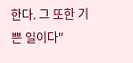한다. 그 또한 기쁜 일이다"